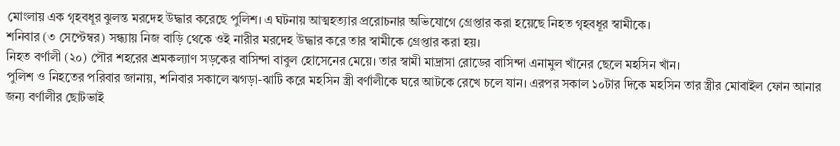মোংলায় এক গৃহবধূর ঝুলন্ত মরদেহ উদ্ধার করেছে পুলিশ। এ ঘটনায় আত্মহত্যার প্ররোচনার অভিযোগে গ্রেপ্তার করা হয়েছে নিহত গৃহবধূর স্বামীকে।
শনিবার (৩ সেপ্টেম্বর) সন্ধ্যায় নিজ বাড়ি থেকে ওই নারীর মরদেহ উদ্ধার করে তার স্বামীকে গ্রেপ্তার করা হয়।
নিহত বর্ণালী (২০) পৌর শহরের শ্রমকল্যাণ সড়কের বাসিন্দা বাবুল হোসেনের মেয়ে। তার স্বামী মাদ্রাসা রোডের বাসিন্দা এনামুল খাঁনের ছেলে মহসিন খাঁন।
পুলিশ ও নিহতের পরিবার জানায়, শনিবার সকালে ঝগড়া-ঝাটি করে মহসিন স্ত্রী বর্ণালীকে ঘরে আটকে রেখে চলে যান। এরপর সকাল ১০টার দিকে মহসিন তার স্ত্রীর মোবাইল ফোন আনার জন্য বর্ণালীর ছোটভাই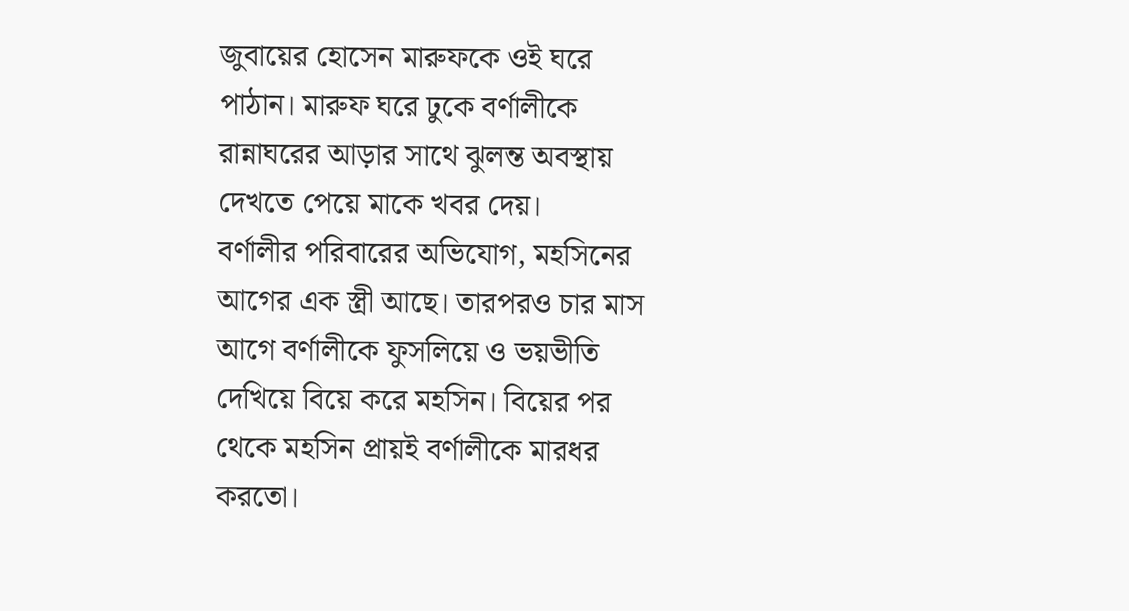জুবায়ের হোসেন মারুফকে ওই ঘরে পাঠান। মারুফ ঘরে ঢুকে বর্ণালীকে রান্নাঘরের আড়ার সাথে ঝুলন্ত অবস্থায় দেখতে পেয়ে মাকে খবর দেয়।
বর্ণালীর পরিবারের অভিযোগ, মহসিনের আগের এক স্ত্রী আছে। তারপরও চার মাস আগে বর্ণালীকে ফুসলিয়ে ও ভয়ভীতি দেখিয়ে বিয়ে করে মহসিন। বিয়ের পর থেকে মহসিন প্রায়ই বর্ণালীকে মারধর করতো।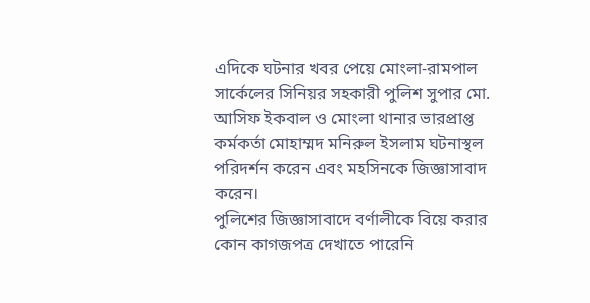এদিকে ঘটনার খবর পেয়ে মোংলা-রামপাল সার্কেলের সিনিয়র সহকারী পুলিশ সুপার মো. আসিফ ইকবাল ও মোংলা থানার ভারপ্রাপ্ত কর্মকর্তা মোহাম্মদ মনিরুল ইসলাম ঘটনাস্থল পরিদর্শন করেন এবং মহসিনকে জিজ্ঞাসাবাদ করেন।
পুলিশের জিজ্ঞাসাবাদে বর্ণালীকে বিয়ে করার কোন কাগজপত্র দেখাতে পারেনি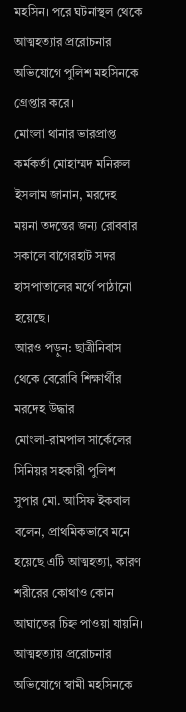মহসিন। পরে ঘটনাস্থল থেকে আত্মহত্যার প্ররোচনার অভিযোগে পুলিশ মহসিনকে গ্রেপ্তার করে।
মোংলা থানার ভারপ্রাপ্ত কর্মকর্তা মোহাম্মদ মনিরুল ইসলাম জানান, মরদেহ ময়না তদন্তের জন্য রোববার সকালে বাগেরহাট সদর হাসপাতালের মর্গে পাঠানো হয়েছে।
আরও পড়ুন: ছাত্রীনিবাস থেকে বেরোবি শিক্ষার্থীর মরদেহ উদ্ধার
মোংলা-রামপাল সার্কেলের সিনিয়র সহকারী পুলিশ সুপার মো. আসিফ ইকবাল বলেন, প্রাথমিকভাবে মনে হয়েছে এটি আত্মহত্যা, কারণ শরীরের কোথাও কোন আঘাতের চিহ্ন পাওয়া যায়নি। আত্মহত্যায় প্ররোচনার অভিযোগে স্বামী মহসিনকে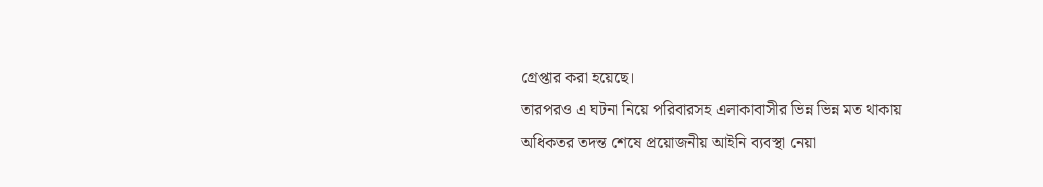গ্রেপ্তার করা হয়েছে।
তারপরও এ ঘটনা নিয়ে পরিবারসহ এলাকাবাসীর ভিন্ন ভিন্ন মত থাকায় অধিকতর তদন্ত শেষে প্রয়োজনীয় আইনি ব্যবস্থা নেয়া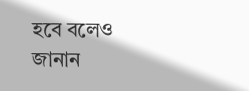হবে বলেও জানান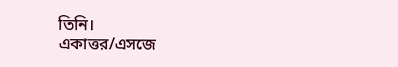তিনি।
একাত্তর/এসজে